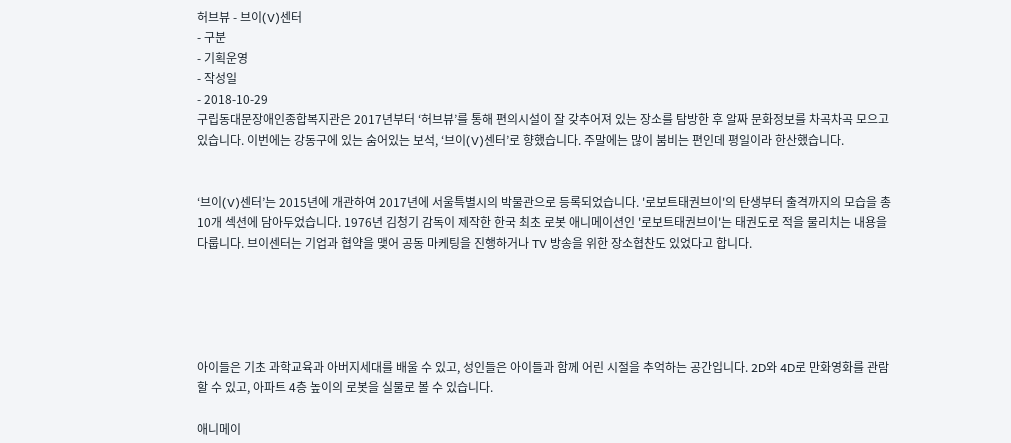허브뷰 - 브이(V)센터
- 구분
- 기획운영
- 작성일
- 2018-10-29
구립동대문장애인종합복지관은 2017년부터 ‘허브뷰’를 통해 편의시설이 잘 갖추어져 있는 장소를 탐방한 후 알짜 문화정보를 차곡차곡 모으고 있습니다. 이번에는 강동구에 있는 숨어있는 보석, ‘브이(V)센터’로 향했습니다. 주말에는 많이 붐비는 편인데 평일이라 한산했습니다.


‘브이(V)센터’는 2015년에 개관하여 2017년에 서울특별시의 박물관으로 등록되었습니다. '로보트태권브이'의 탄생부터 출격까지의 모습을 총 10개 섹션에 담아두었습니다. 1976년 김청기 감독이 제작한 한국 최초 로봇 애니메이션인 '로보트태권브이'는 태권도로 적을 물리치는 내용을 다룹니다. 브이센터는 기업과 협약을 맺어 공동 마케팅을 진행하거나 TV 방송을 위한 장소협찬도 있었다고 합니다.





아이들은 기초 과학교육과 아버지세대를 배울 수 있고, 성인들은 아이들과 함께 어린 시절을 추억하는 공간입니다. 2D와 4D로 만화영화를 관람할 수 있고, 아파트 4층 높이의 로봇을 실물로 볼 수 있습니다.

애니메이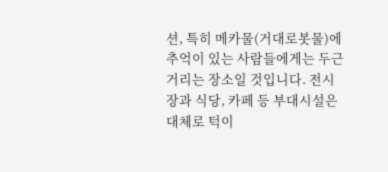션, 특히 메카물(거대로봇물)에 추억이 있는 사람들에게는 두근거리는 장소일 것입니다. 전시장과 식당, 카페 등 부대시설은 대체로 턱이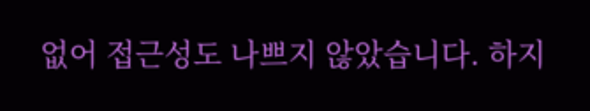없어 접근성도 나쁘지 않았습니다. 하지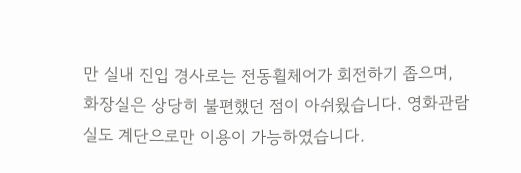만 실내 진입 경사로는 전동휠체어가 회전하기 좁으며, 화장실은 상당히 불편했던 점이 아쉬웠습니다. 영화관람실도 계단으로만 이용이 가능하였습니다.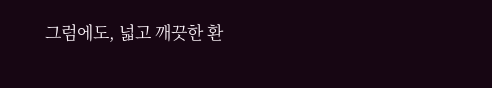그럼에도, 넓고 깨끗한 환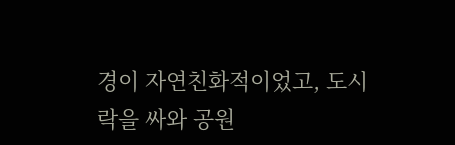경이 자연친화적이었고, 도시락을 싸와 공원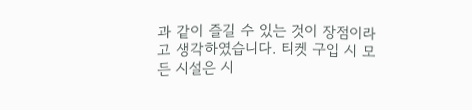과 같이 즐길 수 있는 것이 장점이라고 생각하였습니다. 티켓 구입 시 모든 시설은 시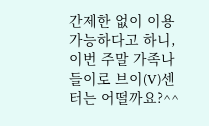간제한 없이 이용 가능하다고 하니, 이번 주말 가족나들이로 브이(V)센터는 어떨까요?^^